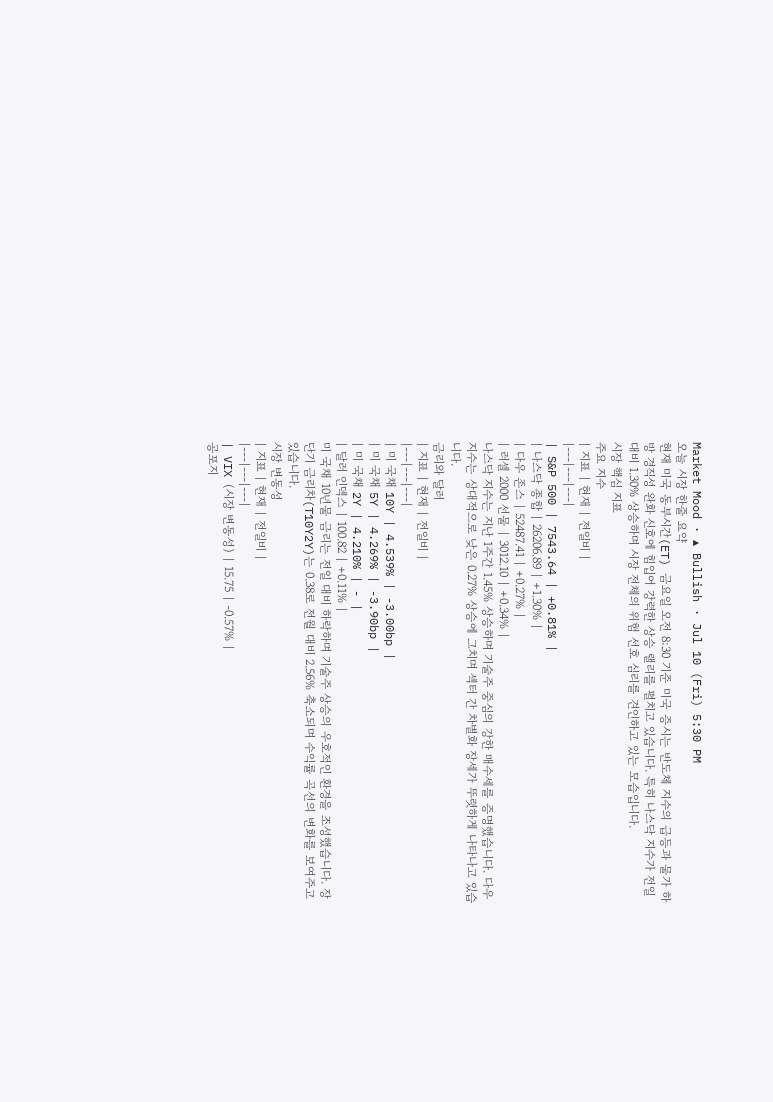Market Mood · ▴ Bullish · Jul 10 (Fri) 5:30 PM
오늘 시장 한줄 요약
현재 미국 동부시간(ET) 금요일 오전 8:30 기준 미국 증시는 반도체 지수의 급등과 물가 하방 경직성 완화 신호에 힘입어 강력한 상승 랠리를 펼치고 있습니다. 특히 나스닥 지수가 전일 대비 1.30% 상승하며 시장 전체의 위험 선호 심리를 견인하고 있는 모습입니다.
시장 핵심 지표
주요 지수
| 지표 | 현재 | 전일비 |
|---|---|---|
| S&P 500 | 7543.64 | +0.81% |
| 나스닥 종합 | 26206.89 | +1.30% |
| 다우 존스 | 52487.41 | +0.27% |
| 러셀 2000 선물 | 3012.10 | +0.34% |
나스닥 지수는 지난 1주간 1.45% 상승하며 기술주 중심의 강한 매수세를 증명했습니다. 다우 지수는 상대적으로 낮은 0.27% 상승에 그치며 섹터 간 차별화 장세가 뚜렷하게 나타나고 있습니다.
금리와 달러
| 지표 | 현재 | 전일비 |
|---|---|---|
| 미 국채 10Y | 4.539% | -3.00bp |
| 미 국채 5Y | 4.269% | -3.90bp |
| 미 국채 2Y | 4.210% | - |
| 달러 인덱스 | 100.82 | +0.11% |
미 국채 10년물 금리는 전일 대비 하락하며 기술주 상승의 우호적인 환경을 조성했습니다. 장단기 금리차(T10Y2Y)는 0.38로 전월 대비 2.56% 축소되며 수익률 곡선의 변화를 보여주고 있습니다.
시장 변동성
| 지표 | 현재 | 전일비 |
|---|---|---|
| VIX (시장 변동성) | 15.75 | -0.57% |
공포지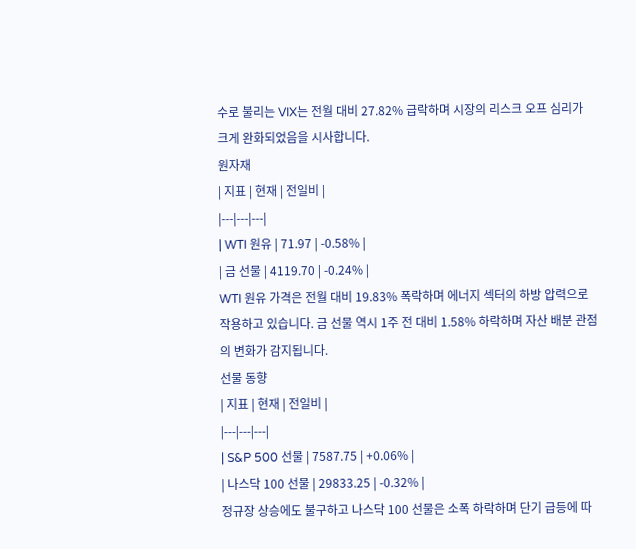수로 불리는 VIX는 전월 대비 27.82% 급락하며 시장의 리스크 오프 심리가 크게 완화되었음을 시사합니다.
원자재
| 지표 | 현재 | 전일비 |
|---|---|---|
| WTI 원유 | 71.97 | -0.58% |
| 금 선물 | 4119.70 | -0.24% |
WTI 원유 가격은 전월 대비 19.83% 폭락하며 에너지 섹터의 하방 압력으로 작용하고 있습니다. 금 선물 역시 1주 전 대비 1.58% 하락하며 자산 배분 관점의 변화가 감지됩니다.
선물 동향
| 지표 | 현재 | 전일비 |
|---|---|---|
| S&P 500 선물 | 7587.75 | +0.06% |
| 나스닥 100 선물 | 29833.25 | -0.32% |
정규장 상승에도 불구하고 나스닥 100 선물은 소폭 하락하며 단기 급등에 따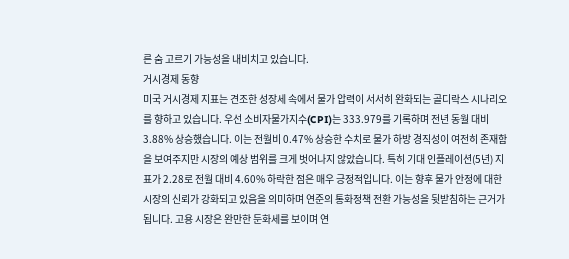른 숨 고르기 가능성을 내비치고 있습니다.
거시경제 동향
미국 거시경제 지표는 견조한 성장세 속에서 물가 압력이 서서히 완화되는 골디락스 시나리오를 향하고 있습니다. 우선 소비자물가지수(CPI)는 333.979를 기록하며 전년 동월 대비 3.88% 상승했습니다. 이는 전월비 0.47% 상승한 수치로 물가 하방 경직성이 여전히 존재함을 보여주지만 시장의 예상 범위를 크게 벗어나지 않았습니다. 특히 기대 인플레이션(5년) 지표가 2.28로 전월 대비 4.60% 하락한 점은 매우 긍정적입니다. 이는 향후 물가 안정에 대한 시장의 신뢰가 강화되고 있음을 의미하며 연준의 통화정책 전환 가능성을 뒷받침하는 근거가 됩니다. 고용 시장은 완만한 둔화세를 보이며 연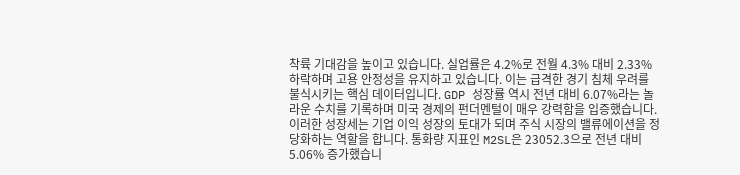착륙 기대감을 높이고 있습니다. 실업률은 4.2%로 전월 4.3% 대비 2.33% 하락하며 고용 안정성을 유지하고 있습니다. 이는 급격한 경기 침체 우려를 불식시키는 핵심 데이터입니다. GDP 성장률 역시 전년 대비 6.07%라는 놀라운 수치를 기록하며 미국 경제의 펀더멘털이 매우 강력함을 입증했습니다. 이러한 성장세는 기업 이익 성장의 토대가 되며 주식 시장의 밸류에이션을 정당화하는 역할을 합니다. 통화량 지표인 M2SL은 23052.3으로 전년 대비 5.06% 증가했습니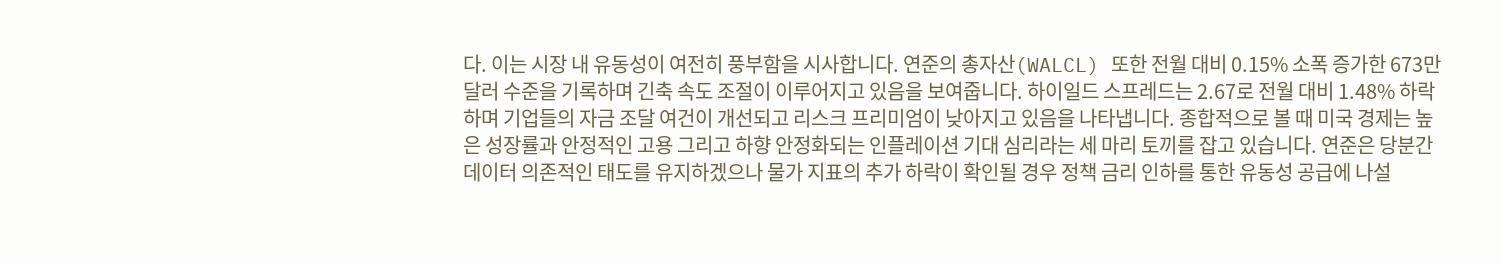다. 이는 시장 내 유동성이 여전히 풍부함을 시사합니다. 연준의 총자산(WALCL) 또한 전월 대비 0.15% 소폭 증가한 673만 달러 수준을 기록하며 긴축 속도 조절이 이루어지고 있음을 보여줍니다. 하이일드 스프레드는 2.67로 전월 대비 1.48% 하락하며 기업들의 자금 조달 여건이 개선되고 리스크 프리미엄이 낮아지고 있음을 나타냅니다. 종합적으로 볼 때 미국 경제는 높은 성장률과 안정적인 고용 그리고 하향 안정화되는 인플레이션 기대 심리라는 세 마리 토끼를 잡고 있습니다. 연준은 당분간 데이터 의존적인 태도를 유지하겠으나 물가 지표의 추가 하락이 확인될 경우 정책 금리 인하를 통한 유동성 공급에 나설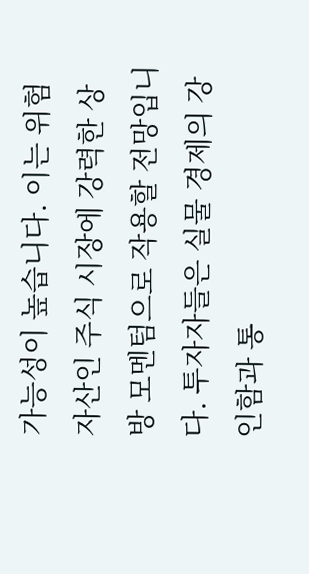가능성이 높습니다. 이는 위험 자산인 주식 시장에 강력한 상방 모멘텀으로 작용할 전망입니다. 투자자들은 실물 경제의 강인함과 통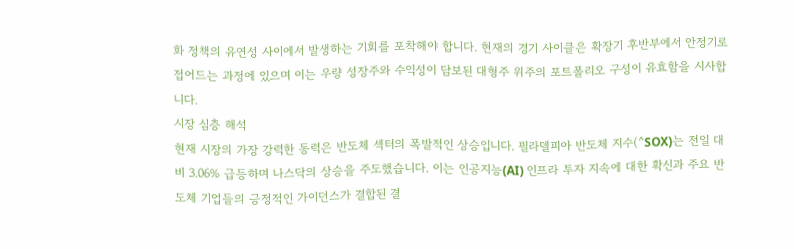화 정책의 유연성 사이에서 발생하는 기회를 포착해야 합니다. 현재의 경기 사이클은 확장기 후반부에서 안정기로 접어드는 과정에 있으며 이는 우량 성장주와 수익성이 담보된 대형주 위주의 포트폴리오 구성이 유효함을 시사합니다.
시장 심층 해석
현재 시장의 가장 강력한 동력은 반도체 섹터의 폭발적인 상승입니다. 필라델피아 반도체 지수(^SOX)는 전일 대비 3.06% 급등하며 나스닥의 상승을 주도했습니다. 이는 인공지능(AI) 인프라 투자 지속에 대한 확신과 주요 반도체 기업들의 긍정적인 가이던스가 결합된 결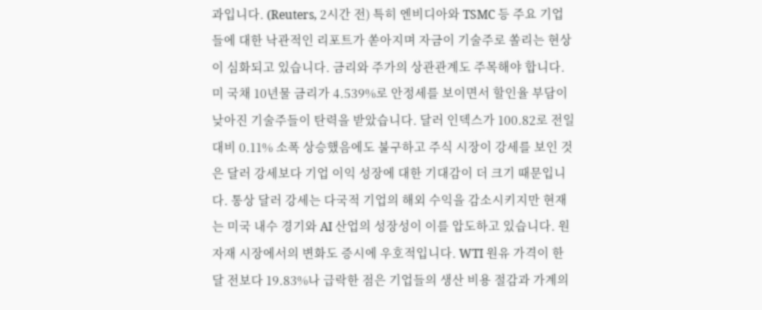과입니다. (Reuters, 2시간 전) 특히 엔비디아와 TSMC 등 주요 기업들에 대한 낙관적인 리포트가 쏟아지며 자금이 기술주로 쏠리는 현상이 심화되고 있습니다. 금리와 주가의 상관관계도 주목해야 합니다. 미 국채 10년물 금리가 4.539%로 안정세를 보이면서 할인율 부담이 낮아진 기술주들이 탄력을 받았습니다. 달러 인덱스가 100.82로 전일 대비 0.11% 소폭 상승했음에도 불구하고 주식 시장이 강세를 보인 것은 달러 강세보다 기업 이익 성장에 대한 기대감이 더 크기 때문입니다. 통상 달러 강세는 다국적 기업의 해외 수익을 감소시키지만 현재는 미국 내수 경기와 AI 산업의 성장성이 이를 압도하고 있습니다. 원자재 시장에서의 변화도 증시에 우호적입니다. WTI 원유 가격이 한 달 전보다 19.83%나 급락한 점은 기업들의 생산 비용 절감과 가계의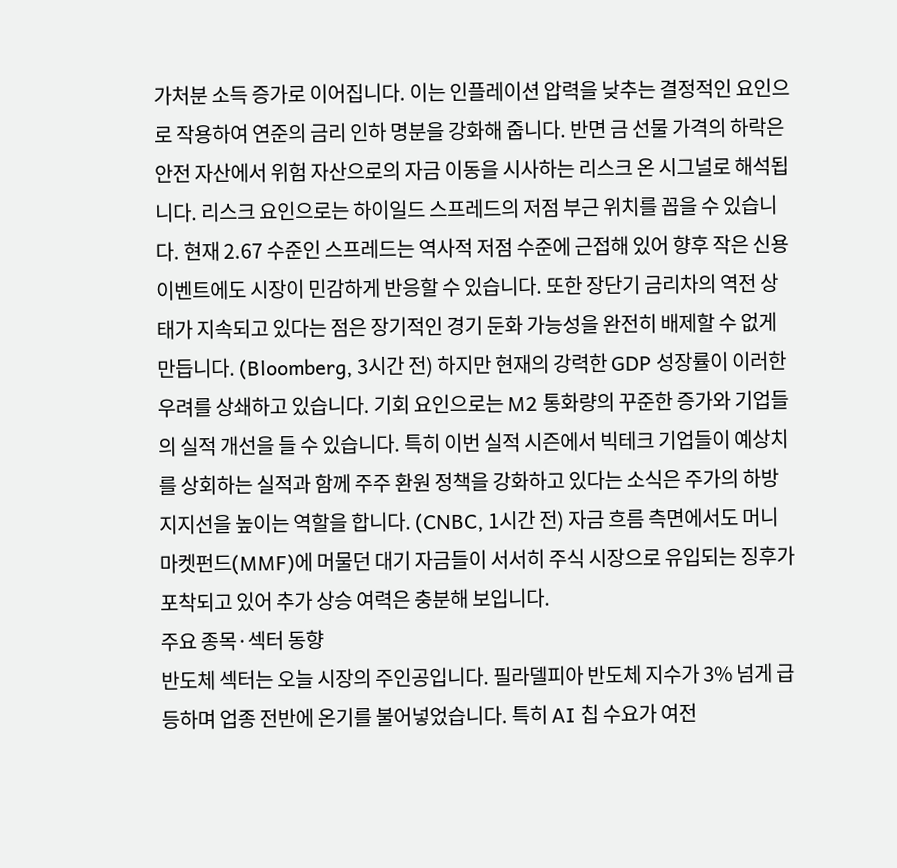가처분 소득 증가로 이어집니다. 이는 인플레이션 압력을 낮추는 결정적인 요인으로 작용하여 연준의 금리 인하 명분을 강화해 줍니다. 반면 금 선물 가격의 하락은 안전 자산에서 위험 자산으로의 자금 이동을 시사하는 리스크 온 시그널로 해석됩니다. 리스크 요인으로는 하이일드 스프레드의 저점 부근 위치를 꼽을 수 있습니다. 현재 2.67 수준인 스프레드는 역사적 저점 수준에 근접해 있어 향후 작은 신용 이벤트에도 시장이 민감하게 반응할 수 있습니다. 또한 장단기 금리차의 역전 상태가 지속되고 있다는 점은 장기적인 경기 둔화 가능성을 완전히 배제할 수 없게 만듭니다. (Bloomberg, 3시간 전) 하지만 현재의 강력한 GDP 성장률이 이러한 우려를 상쇄하고 있습니다. 기회 요인으로는 M2 통화량의 꾸준한 증가와 기업들의 실적 개선을 들 수 있습니다. 특히 이번 실적 시즌에서 빅테크 기업들이 예상치를 상회하는 실적과 함께 주주 환원 정책을 강화하고 있다는 소식은 주가의 하방 지지선을 높이는 역할을 합니다. (CNBC, 1시간 전) 자금 흐름 측면에서도 머니마켓펀드(MMF)에 머물던 대기 자금들이 서서히 주식 시장으로 유입되는 징후가 포착되고 있어 추가 상승 여력은 충분해 보입니다.
주요 종목·섹터 동향
반도체 섹터는 오늘 시장의 주인공입니다. 필라델피아 반도체 지수가 3% 넘게 급등하며 업종 전반에 온기를 불어넣었습니다. 특히 AI 칩 수요가 여전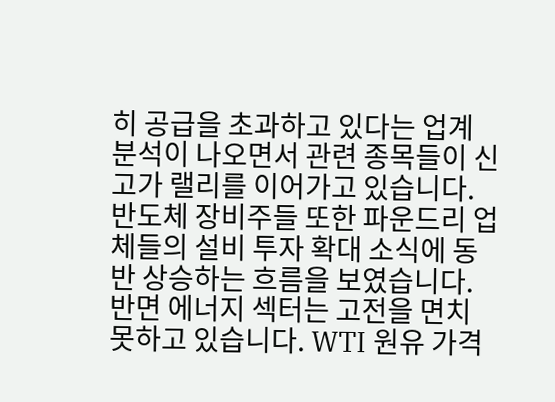히 공급을 초과하고 있다는 업계 분석이 나오면서 관련 종목들이 신고가 랠리를 이어가고 있습니다. 반도체 장비주들 또한 파운드리 업체들의 설비 투자 확대 소식에 동반 상승하는 흐름을 보였습니다. 반면 에너지 섹터는 고전을 면치 못하고 있습니다. WTI 원유 가격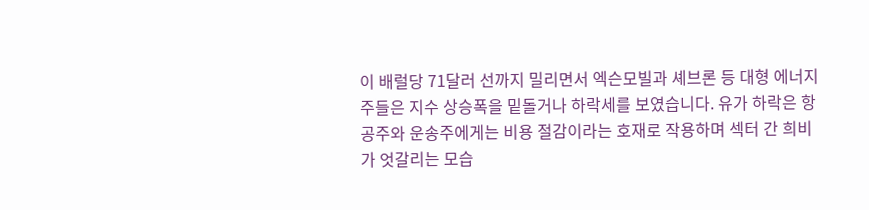이 배럴당 71달러 선까지 밀리면서 엑슨모빌과 셰브론 등 대형 에너지주들은 지수 상승폭을 밑돌거나 하락세를 보였습니다. 유가 하락은 항공주와 운송주에게는 비용 절감이라는 호재로 작용하며 섹터 간 희비가 엇갈리는 모습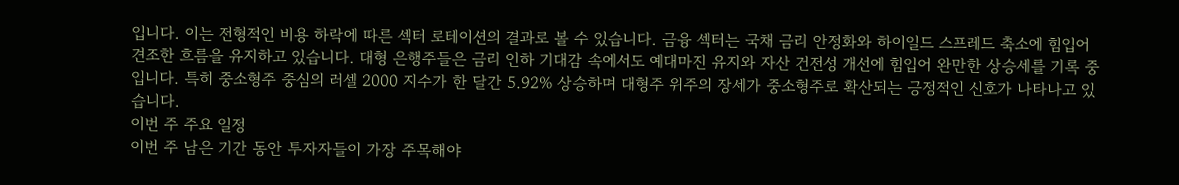입니다. 이는 전형적인 비용 하락에 따른 섹터 로테이션의 결과로 볼 수 있습니다. 금융 섹터는 국채 금리 안정화와 하이일드 스프레드 축소에 힘입어 견조한 흐름을 유지하고 있습니다. 대형 은행주들은 금리 인하 기대감 속에서도 예대마진 유지와 자산 건전성 개선에 힘입어 완만한 상승세를 기록 중입니다. 특히 중소형주 중심의 러셀 2000 지수가 한 달간 5.92% 상승하며 대형주 위주의 장세가 중소형주로 확산되는 긍정적인 신호가 나타나고 있습니다.
이번 주 주요 일정
이번 주 남은 기간 동안 투자자들이 가장 주목해야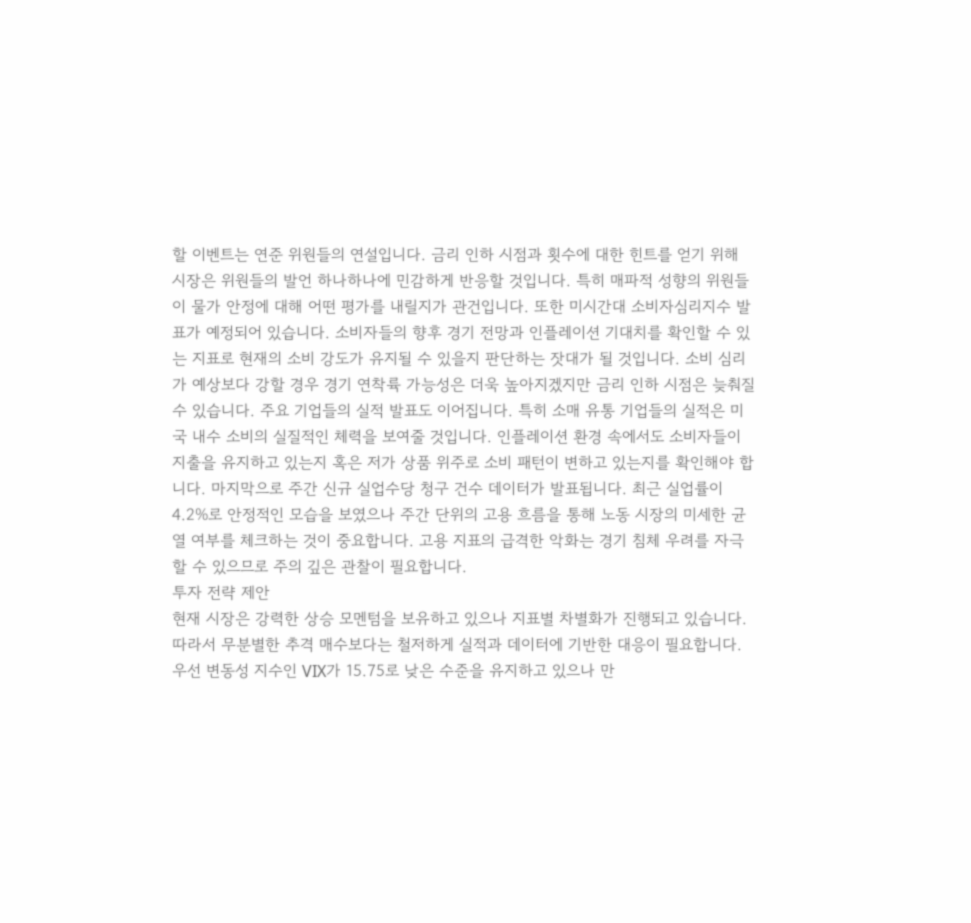할 이벤트는 연준 위원들의 연설입니다. 금리 인하 시점과 횟수에 대한 힌트를 얻기 위해 시장은 위원들의 발언 하나하나에 민감하게 반응할 것입니다. 특히 매파적 성향의 위원들이 물가 안정에 대해 어떤 평가를 내릴지가 관건입니다. 또한 미시간대 소비자심리지수 발표가 예정되어 있습니다. 소비자들의 향후 경기 전망과 인플레이션 기대치를 확인할 수 있는 지표로 현재의 소비 강도가 유지될 수 있을지 판단하는 잣대가 될 것입니다. 소비 심리가 예상보다 강할 경우 경기 연착륙 가능성은 더욱 높아지겠지만 금리 인하 시점은 늦춰질 수 있습니다. 주요 기업들의 실적 발표도 이어집니다. 특히 소매 유통 기업들의 실적은 미국 내수 소비의 실질적인 체력을 보여줄 것입니다. 인플레이션 환경 속에서도 소비자들이 지출을 유지하고 있는지 혹은 저가 상품 위주로 소비 패턴이 변하고 있는지를 확인해야 합니다. 마지막으로 주간 신규 실업수당 청구 건수 데이터가 발표됩니다. 최근 실업률이 4.2%로 안정적인 모습을 보였으나 주간 단위의 고용 흐름을 통해 노동 시장의 미세한 균열 여부를 체크하는 것이 중요합니다. 고용 지표의 급격한 악화는 경기 침체 우려를 자극할 수 있으므로 주의 깊은 관찰이 필요합니다.
투자 전략 제안
현재 시장은 강력한 상승 모멘텀을 보유하고 있으나 지표별 차별화가 진행되고 있습니다. 따라서 무분별한 추격 매수보다는 철저하게 실적과 데이터에 기반한 대응이 필요합니다. 우선 변동성 지수인 VIX가 15.75로 낮은 수준을 유지하고 있으나 만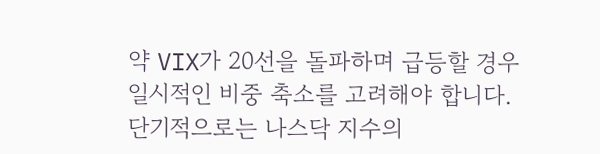약 VIX가 20선을 돌파하며 급등할 경우 일시적인 비중 축소를 고려해야 합니다. 단기적으로는 나스닥 지수의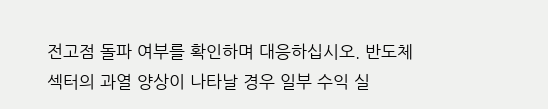전고점 돌파 여부를 확인하며 대응하십시오. 반도체 섹터의 과열 양상이 나타날 경우 일부 수익 실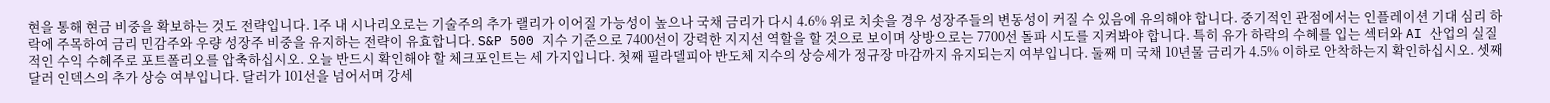현을 통해 현금 비중을 확보하는 것도 전략입니다. 1주 내 시나리오로는 기술주의 추가 랠리가 이어질 가능성이 높으나 국채 금리가 다시 4.6% 위로 치솟을 경우 성장주들의 변동성이 커질 수 있음에 유의해야 합니다. 중기적인 관점에서는 인플레이션 기대 심리 하락에 주목하여 금리 민감주와 우량 성장주 비중을 유지하는 전략이 유효합니다. S&P 500 지수 기준으로 7400선이 강력한 지지선 역할을 할 것으로 보이며 상방으로는 7700선 돌파 시도를 지켜봐야 합니다. 특히 유가 하락의 수혜를 입는 섹터와 AI 산업의 실질적인 수익 수혜주로 포트폴리오를 압축하십시오. 오늘 반드시 확인해야 할 체크포인트는 세 가지입니다. 첫째 필라델피아 반도체 지수의 상승세가 정규장 마감까지 유지되는지 여부입니다. 둘째 미 국채 10년물 금리가 4.5% 이하로 안착하는지 확인하십시오. 셋째 달러 인덱스의 추가 상승 여부입니다. 달러가 101선을 넘어서며 강세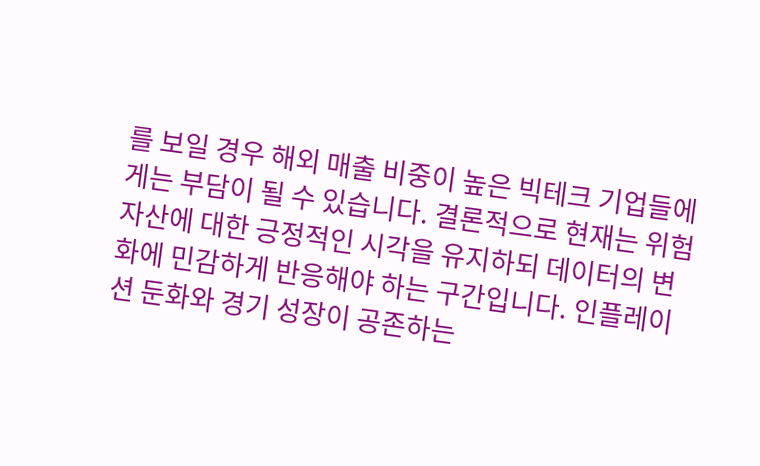를 보일 경우 해외 매출 비중이 높은 빅테크 기업들에게는 부담이 될 수 있습니다. 결론적으로 현재는 위험 자산에 대한 긍정적인 시각을 유지하되 데이터의 변화에 민감하게 반응해야 하는 구간입니다. 인플레이션 둔화와 경기 성장이 공존하는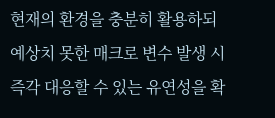현재의 환경을 충분히 활용하되 예상치 못한 매크로 변수 발생 시 즉각 대응할 수 있는 유연성을 확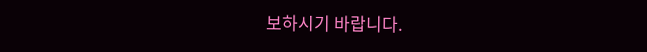보하시기 바랍니다.